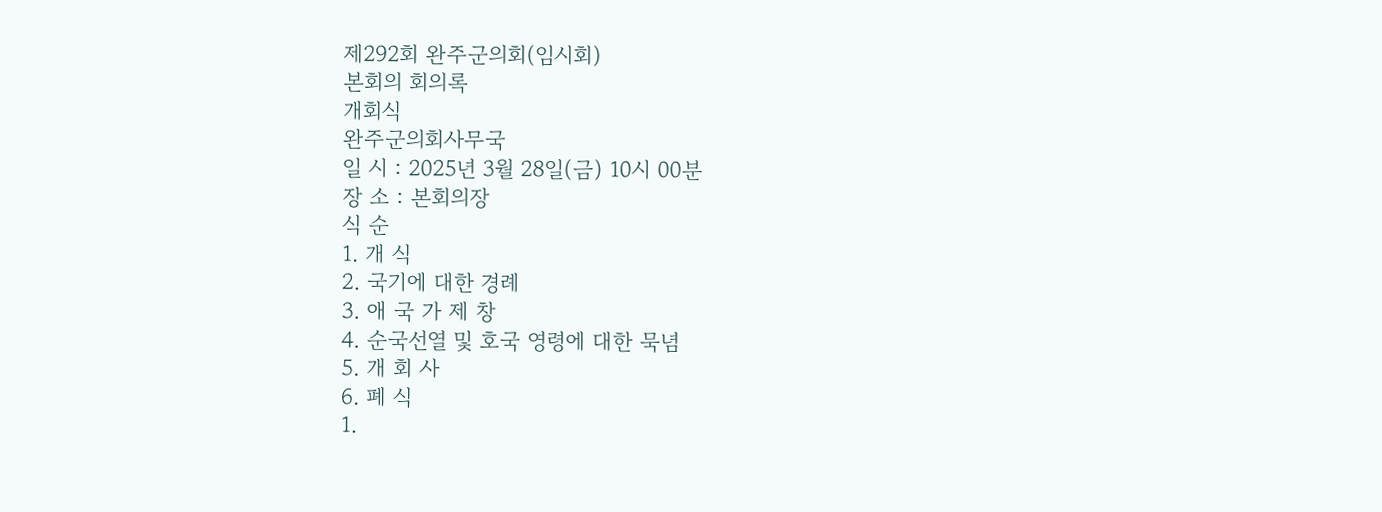제292회 완주군의회(임시회)
본회의 회의록
개회식
완주군의회사무국
일 시 : 2025년 3월 28일(금) 10시 00분
장 소 : 본회의장
식 순
1. 개 식
2. 국기에 대한 경례
3. 애 국 가 제 창
4. 순국선열 및 호국 영령에 대한 묵념
5. 개 회 사
6. 폐 식
1.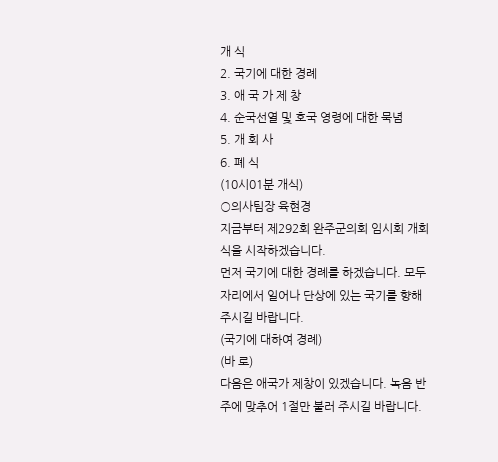개 식
2. 국기에 대한 경례
3. 애 국 가 제 창
4. 순국선열 및 호국 영령에 대한 묵념
5. 개 회 사
6. 폐 식
(10시01분 개식)
○의사팀장 육현경
지금부터 제292회 완주군의회 임시회 개회식을 시작하겠습니다.
먼저 국기에 대한 경례를 하겠습니다. 모두 자리에서 일어나 단상에 있는 국기를 향해 주시길 바랍니다.
(국기에 대하여 경례)
(바 로)
다음은 애국가 제창이 있겠습니다. 녹음 반주에 맞추어 1절만 불러 주시길 바랍니다.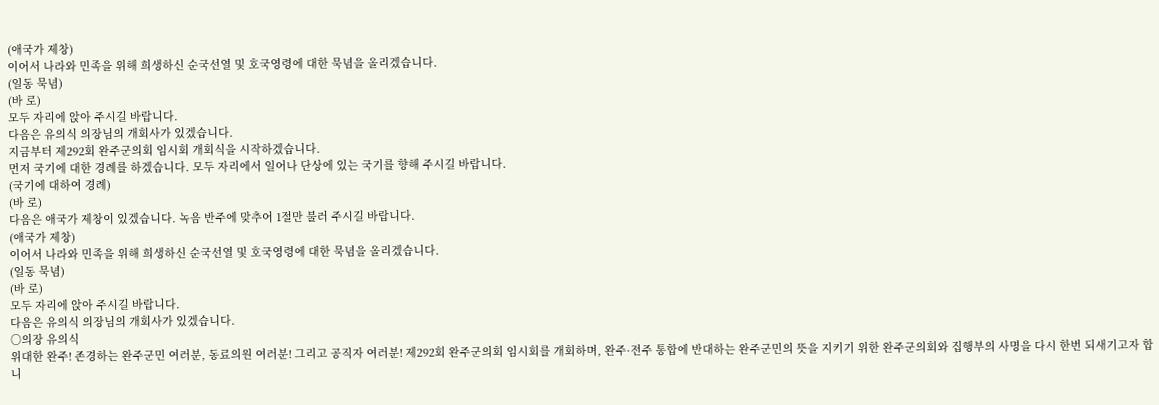(애국가 제창)
이어서 나라와 민족을 위해 희생하신 순국선열 및 호국영령에 대한 묵념을 올리겠습니다.
(일동 묵념)
(바 로)
모두 자리에 앉아 주시길 바랍니다.
다음은 유의식 의장님의 개회사가 있겠습니다.
지금부터 제292회 완주군의회 임시회 개회식을 시작하겠습니다.
먼저 국기에 대한 경례를 하겠습니다. 모두 자리에서 일어나 단상에 있는 국기를 향해 주시길 바랍니다.
(국기에 대하여 경례)
(바 로)
다음은 애국가 제창이 있겠습니다. 녹음 반주에 맞추어 1절만 불러 주시길 바랍니다.
(애국가 제창)
이어서 나라와 민족을 위해 희생하신 순국선열 및 호국영령에 대한 묵념을 올리겠습니다.
(일동 묵념)
(바 로)
모두 자리에 앉아 주시길 바랍니다.
다음은 유의식 의장님의 개회사가 있겠습니다.
○의장 유의식
위대한 완주! 존경하는 완주군민 여러분, 동료의원 여러분! 그리고 공직자 여러분! 제292회 완주군의회 임시회를 개회하며, 완주·전주 통합에 반대하는 완주군민의 뜻을 지키기 위한 완주군의회와 집행부의 사명을 다시 한번 되새기고자 합니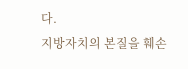다.
지방자치의 본질을 훼손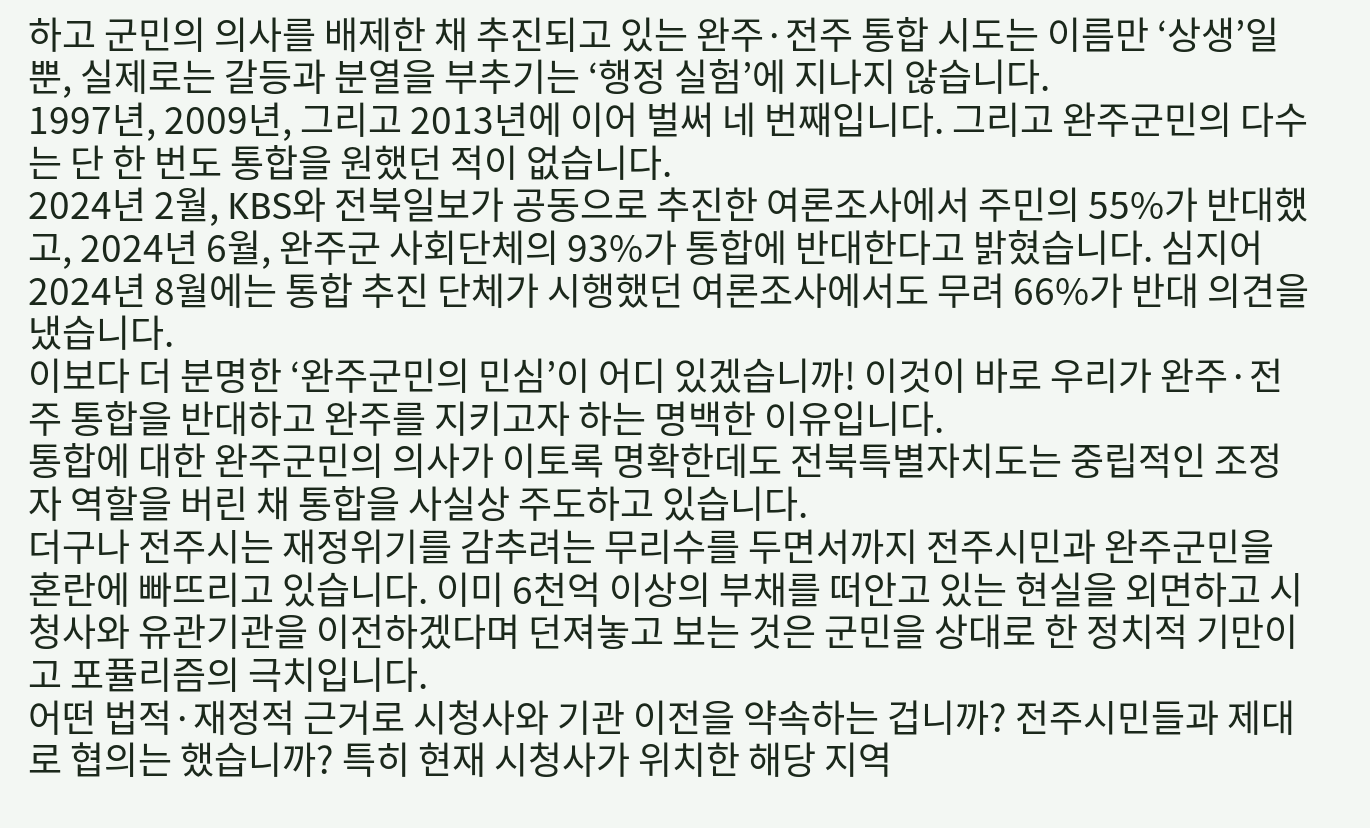하고 군민의 의사를 배제한 채 추진되고 있는 완주·전주 통합 시도는 이름만 ‘상생’일 뿐, 실제로는 갈등과 분열을 부추기는 ‘행정 실험’에 지나지 않습니다.
1997년, 2009년, 그리고 2013년에 이어 벌써 네 번째입니다. 그리고 완주군민의 다수는 단 한 번도 통합을 원했던 적이 없습니다.
2024년 2월, KBS와 전북일보가 공동으로 추진한 여론조사에서 주민의 55%가 반대했고, 2024년 6월, 완주군 사회단체의 93%가 통합에 반대한다고 밝혔습니다. 심지어 2024년 8월에는 통합 추진 단체가 시행했던 여론조사에서도 무려 66%가 반대 의견을 냈습니다.
이보다 더 분명한 ‘완주군민의 민심’이 어디 있겠습니까! 이것이 바로 우리가 완주·전주 통합을 반대하고 완주를 지키고자 하는 명백한 이유입니다.
통합에 대한 완주군민의 의사가 이토록 명확한데도 전북특별자치도는 중립적인 조정자 역할을 버린 채 통합을 사실상 주도하고 있습니다.
더구나 전주시는 재정위기를 감추려는 무리수를 두면서까지 전주시민과 완주군민을 혼란에 빠뜨리고 있습니다. 이미 6천억 이상의 부채를 떠안고 있는 현실을 외면하고 시청사와 유관기관을 이전하겠다며 던져놓고 보는 것은 군민을 상대로 한 정치적 기만이고 포퓰리즘의 극치입니다.
어떤 법적·재정적 근거로 시청사와 기관 이전을 약속하는 겁니까? 전주시민들과 제대로 협의는 했습니까? 특히 현재 시청사가 위치한 해당 지역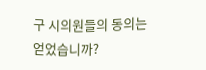구 시의원들의 동의는 얻었습니까?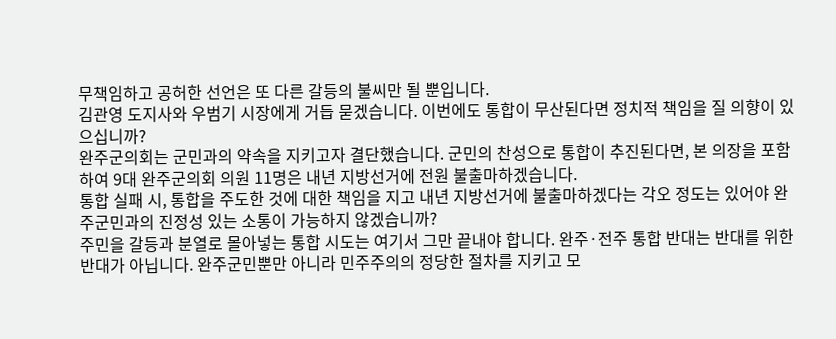무책임하고 공허한 선언은 또 다른 갈등의 불씨만 될 뿐입니다.
김관영 도지사와 우범기 시장에게 거듭 묻겠습니다. 이번에도 통합이 무산된다면 정치적 책임을 질 의향이 있으십니까?
완주군의회는 군민과의 약속을 지키고자 결단했습니다. 군민의 찬성으로 통합이 추진된다면, 본 의장을 포함하여 9대 완주군의회 의원 11명은 내년 지방선거에 전원 불출마하겠습니다.
통합 실패 시, 통합을 주도한 것에 대한 책임을 지고 내년 지방선거에 불출마하겠다는 각오 정도는 있어야 완주군민과의 진정성 있는 소통이 가능하지 않겠습니까?
주민을 갈등과 분열로 몰아넣는 통합 시도는 여기서 그만 끝내야 합니다. 완주·전주 통합 반대는 반대를 위한 반대가 아닙니다. 완주군민뿐만 아니라 민주주의의 정당한 절차를 지키고 모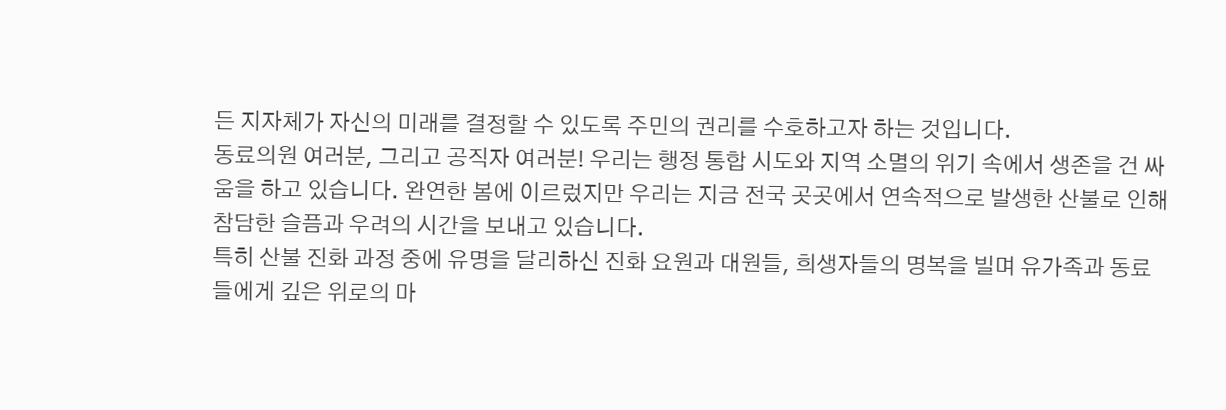든 지자체가 자신의 미래를 결정할 수 있도록 주민의 권리를 수호하고자 하는 것입니다.
동료의원 여러분, 그리고 공직자 여러분! 우리는 행정 통합 시도와 지역 소멸의 위기 속에서 생존을 건 싸움을 하고 있습니다. 완연한 봄에 이르렀지만 우리는 지금 전국 곳곳에서 연속적으로 발생한 산불로 인해 참담한 슬픔과 우려의 시간을 보내고 있습니다.
특히 산불 진화 과정 중에 유명을 달리하신 진화 요원과 대원들, 희생자들의 명복을 빌며 유가족과 동료들에게 깊은 위로의 마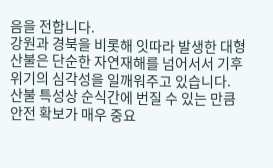음을 전합니다.
강원과 경북을 비롯해 잇따라 발생한 대형 산불은 단순한 자연재해를 넘어서서 기후위기의 심각성을 일깨워주고 있습니다.
산불 특성상 순식간에 번질 수 있는 만큼 안전 확보가 매우 중요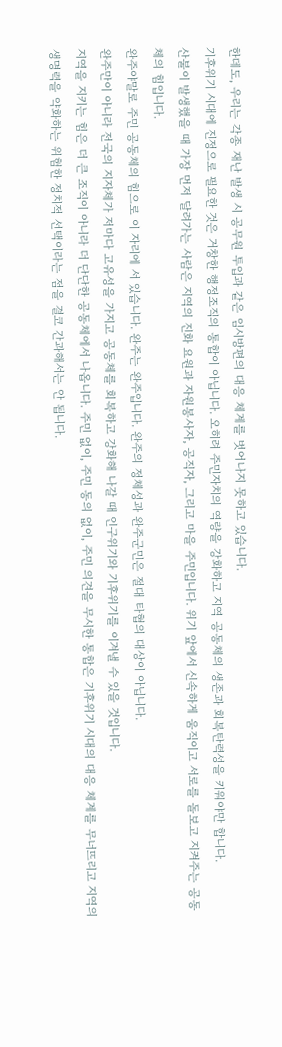한데도, 우리는 각종 재난 발생 시 공무원 투입과 같은 임시방편의 대응 체계를 벗어나지 못하고 있습니다.
기후위기 시대에 진정으로 필요한 것은 거창한 행정조직의 통합이 아닙니다. 오히려 주민자치의 역량을 강화하고 지역 공동체의 생존과 회복탄력성을 키워야만 합니다.
산불이 발생했을 때 가장 먼저 달려가는 사람은 지역의 진화 요원과 자원봉사자, 공직자, 그리고 마을 주민입니다. 위기 앞에서 신속하게 움직이고 서로를 돌보고 지켜주는 공동체의 힘입니다.
완주야말로 주민 공동체의 힘으로 이 자리에 서 있습니다. 완주는 완주입니다. 완주의 정체성과 완주군민은 절대 타협의 대상이 아닙니다.
완주만이 아니라 전국의 지자체가 저마다 고유성을 가지고 공동체를 회복하고 강화해 나갈 때 인구위기와 기후위기를 이겨낼 수 있을 것입니다.
지역을 지키는 힘은 더 큰 조직이 아니라 더 단단한 공동체에서 나옵니다. 주민 없이, 주민 동의 없이, 주민 의견을 무시한 통합은 기후위기 시대의 대응 체계를 무너뜨리고 지역의 생명력을 약화하는 위험한 정치적 선택이라는 점을 결코 간과해서는 안 됩니다.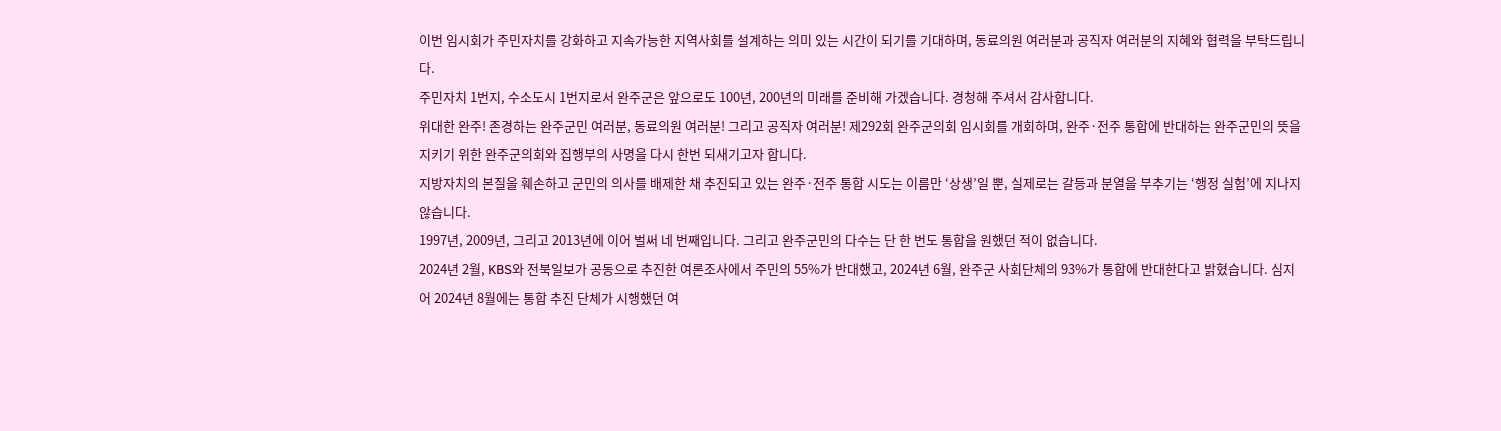이번 임시회가 주민자치를 강화하고 지속가능한 지역사회를 설계하는 의미 있는 시간이 되기를 기대하며, 동료의원 여러분과 공직자 여러분의 지혜와 협력을 부탁드립니다.
주민자치 1번지, 수소도시 1번지로서 완주군은 앞으로도 100년, 200년의 미래를 준비해 가겠습니다. 경청해 주셔서 감사합니다.
위대한 완주! 존경하는 완주군민 여러분, 동료의원 여러분! 그리고 공직자 여러분! 제292회 완주군의회 임시회를 개회하며, 완주·전주 통합에 반대하는 완주군민의 뜻을 지키기 위한 완주군의회와 집행부의 사명을 다시 한번 되새기고자 합니다.
지방자치의 본질을 훼손하고 군민의 의사를 배제한 채 추진되고 있는 완주·전주 통합 시도는 이름만 ‘상생’일 뿐, 실제로는 갈등과 분열을 부추기는 ‘행정 실험’에 지나지 않습니다.
1997년, 2009년, 그리고 2013년에 이어 벌써 네 번째입니다. 그리고 완주군민의 다수는 단 한 번도 통합을 원했던 적이 없습니다.
2024년 2월, KBS와 전북일보가 공동으로 추진한 여론조사에서 주민의 55%가 반대했고, 2024년 6월, 완주군 사회단체의 93%가 통합에 반대한다고 밝혔습니다. 심지어 2024년 8월에는 통합 추진 단체가 시행했던 여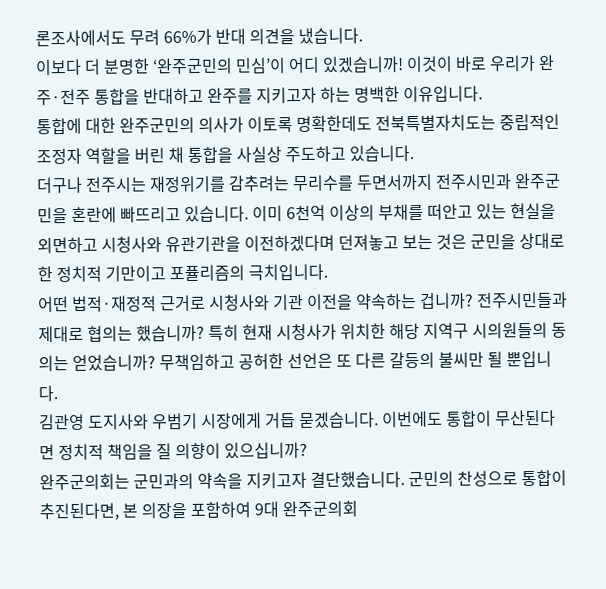론조사에서도 무려 66%가 반대 의견을 냈습니다.
이보다 더 분명한 ‘완주군민의 민심’이 어디 있겠습니까! 이것이 바로 우리가 완주·전주 통합을 반대하고 완주를 지키고자 하는 명백한 이유입니다.
통합에 대한 완주군민의 의사가 이토록 명확한데도 전북특별자치도는 중립적인 조정자 역할을 버린 채 통합을 사실상 주도하고 있습니다.
더구나 전주시는 재정위기를 감추려는 무리수를 두면서까지 전주시민과 완주군민을 혼란에 빠뜨리고 있습니다. 이미 6천억 이상의 부채를 떠안고 있는 현실을 외면하고 시청사와 유관기관을 이전하겠다며 던져놓고 보는 것은 군민을 상대로 한 정치적 기만이고 포퓰리즘의 극치입니다.
어떤 법적·재정적 근거로 시청사와 기관 이전을 약속하는 겁니까? 전주시민들과 제대로 협의는 했습니까? 특히 현재 시청사가 위치한 해당 지역구 시의원들의 동의는 얻었습니까? 무책임하고 공허한 선언은 또 다른 갈등의 불씨만 될 뿐입니다.
김관영 도지사와 우범기 시장에게 거듭 묻겠습니다. 이번에도 통합이 무산된다면 정치적 책임을 질 의향이 있으십니까?
완주군의회는 군민과의 약속을 지키고자 결단했습니다. 군민의 찬성으로 통합이 추진된다면, 본 의장을 포함하여 9대 완주군의회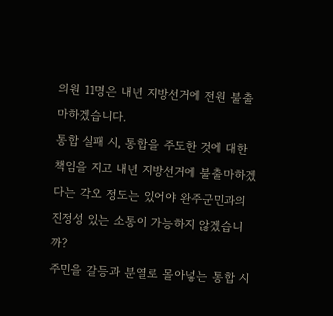의원 11명은 내년 지방선거에 전원 불출마하겠습니다.
통합 실패 시, 통합을 주도한 것에 대한 책임을 지고 내년 지방선거에 불출마하겠다는 각오 정도는 있어야 완주군민과의 진정성 있는 소통이 가능하지 않겠습니까?
주민을 갈등과 분열로 몰아넣는 통합 시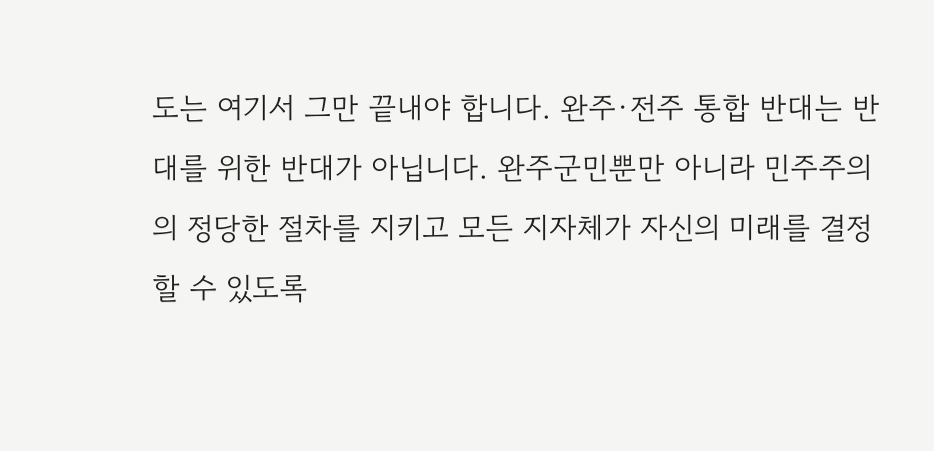도는 여기서 그만 끝내야 합니다. 완주·전주 통합 반대는 반대를 위한 반대가 아닙니다. 완주군민뿐만 아니라 민주주의의 정당한 절차를 지키고 모든 지자체가 자신의 미래를 결정할 수 있도록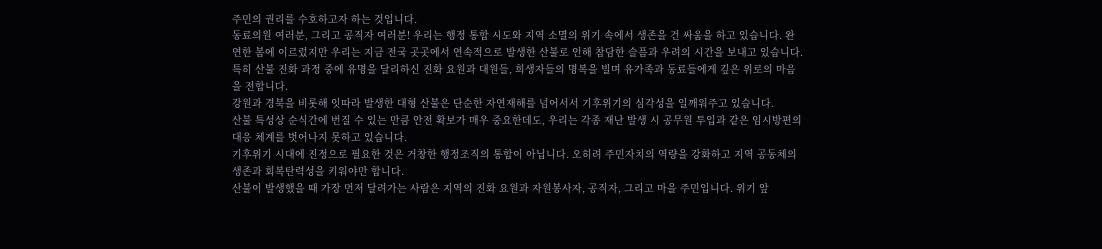주민의 권리를 수호하고자 하는 것입니다.
동료의원 여러분, 그리고 공직자 여러분! 우리는 행정 통합 시도와 지역 소멸의 위기 속에서 생존을 건 싸움을 하고 있습니다. 완연한 봄에 이르렀지만 우리는 지금 전국 곳곳에서 연속적으로 발생한 산불로 인해 참담한 슬픔과 우려의 시간을 보내고 있습니다.
특히 산불 진화 과정 중에 유명을 달리하신 진화 요원과 대원들, 희생자들의 명복을 빌며 유가족과 동료들에게 깊은 위로의 마음을 전합니다.
강원과 경북을 비롯해 잇따라 발생한 대형 산불은 단순한 자연재해를 넘어서서 기후위기의 심각성을 일깨워주고 있습니다.
산불 특성상 순식간에 번질 수 있는 만큼 안전 확보가 매우 중요한데도, 우리는 각종 재난 발생 시 공무원 투입과 같은 임시방편의 대응 체계를 벗어나지 못하고 있습니다.
기후위기 시대에 진정으로 필요한 것은 거창한 행정조직의 통합이 아닙니다. 오히려 주민자치의 역량을 강화하고 지역 공동체의 생존과 회복탄력성을 키워야만 합니다.
산불이 발생했을 때 가장 먼저 달려가는 사람은 지역의 진화 요원과 자원봉사자, 공직자, 그리고 마을 주민입니다. 위기 앞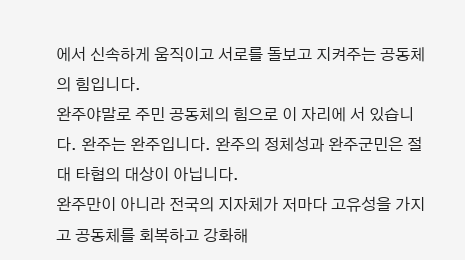에서 신속하게 움직이고 서로를 돌보고 지켜주는 공동체의 힘입니다.
완주야말로 주민 공동체의 힘으로 이 자리에 서 있습니다. 완주는 완주입니다. 완주의 정체성과 완주군민은 절대 타협의 대상이 아닙니다.
완주만이 아니라 전국의 지자체가 저마다 고유성을 가지고 공동체를 회복하고 강화해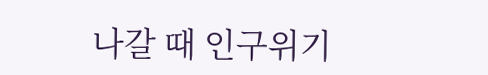나갈 때 인구위기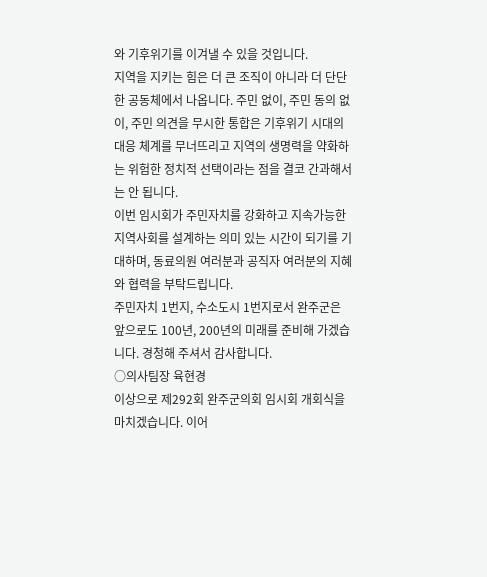와 기후위기를 이겨낼 수 있을 것입니다.
지역을 지키는 힘은 더 큰 조직이 아니라 더 단단한 공동체에서 나옵니다. 주민 없이, 주민 동의 없이, 주민 의견을 무시한 통합은 기후위기 시대의 대응 체계를 무너뜨리고 지역의 생명력을 약화하는 위험한 정치적 선택이라는 점을 결코 간과해서는 안 됩니다.
이번 임시회가 주민자치를 강화하고 지속가능한 지역사회를 설계하는 의미 있는 시간이 되기를 기대하며, 동료의원 여러분과 공직자 여러분의 지혜와 협력을 부탁드립니다.
주민자치 1번지, 수소도시 1번지로서 완주군은 앞으로도 100년, 200년의 미래를 준비해 가겠습니다. 경청해 주셔서 감사합니다.
○의사팀장 육현경
이상으로 제292회 완주군의회 임시회 개회식을 마치겠습니다. 이어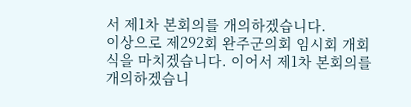서 제1차 본회의를 개의하겠습니다.
이상으로 제292회 완주군의회 임시회 개회식을 마치겠습니다. 이어서 제1차 본회의를 개의하겠습니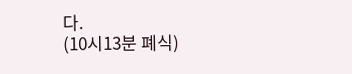다.
(10시13분 폐식)